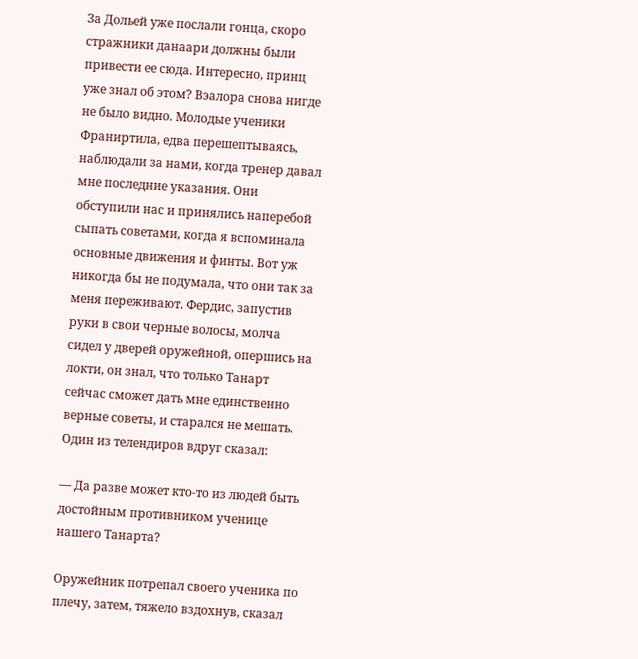За Дольей уже послали гонца, скоро стражники данаари должны были привести ее сюда. Интересно, принц уже знал об этом? Вэалора снова нигде не было видно. Молодые ученики Франиртила, едва перешептываясь, наблюдали за нами, когда тренер давал мне последние указания. Они обступили нас и принялись наперебой сыпать советами, когда я вспоминала основные движения и финты. Вот уж никогда бы не подумала, что они так за меня переживают. Фердис, запустив руки в свои черные волосы, молча сидел у дверей оружейной, опершись на локти, он знал, что только Танарт сейчас сможет дать мне единственно верные советы, и старался не мешать. Один из телендиров вдруг сказал:

— Да разве может кто-то из людей быть достойным противником ученице нашего Танарта?

Оружейник потрепал своего ученика по плечу, затем, тяжело вздохнув, сказал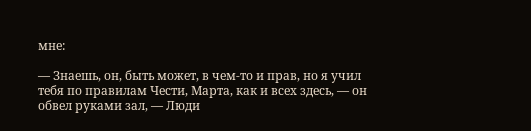мне:

— Знаешь, он, быть может, в чем-то и прав, но я учил тебя по правилам Чести, Марта, как и всех здесь, — он обвел руками зал, — Люди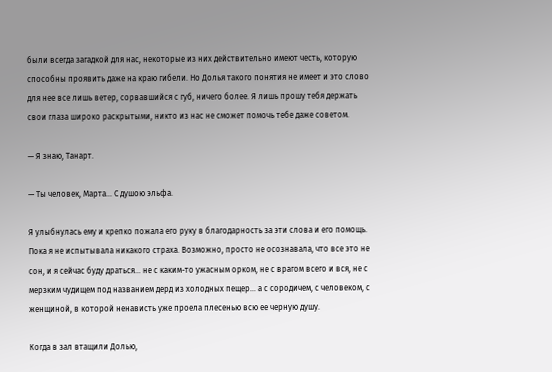были всегда загадкой для нас, некоторые из них действительно имеют честь, которую способны проявить даже на краю гибели. Но Долья такого понятия не имеет и это слово для нее все лишь ветер, сорвавшийся с губ, ничего более. Я лишь прошу тебя держать свои глаза широко раскрытыми, никто из нас не сможет помочь тебе даже советом.

— Я знаю, Танарт.

— Ты человек, Марта… С душою эльфа.

Я улыбнулась ему и крепко пожала его руку в благодарность за эти слова и его помощь. Пока я не испытывала никакого страха. Возможно, просто не осознавала, что все это не сон, и я сейчас буду драться… не с каким-то ужасным орком, не с врагом всего и вся, не с мерзким чудищем под названием дерд из холодных пещер… а с сородичем, с человеком, с женщиной, в которой ненависть уже проела плесенью всю ее черную душу.

Когда в зал втащили Долью,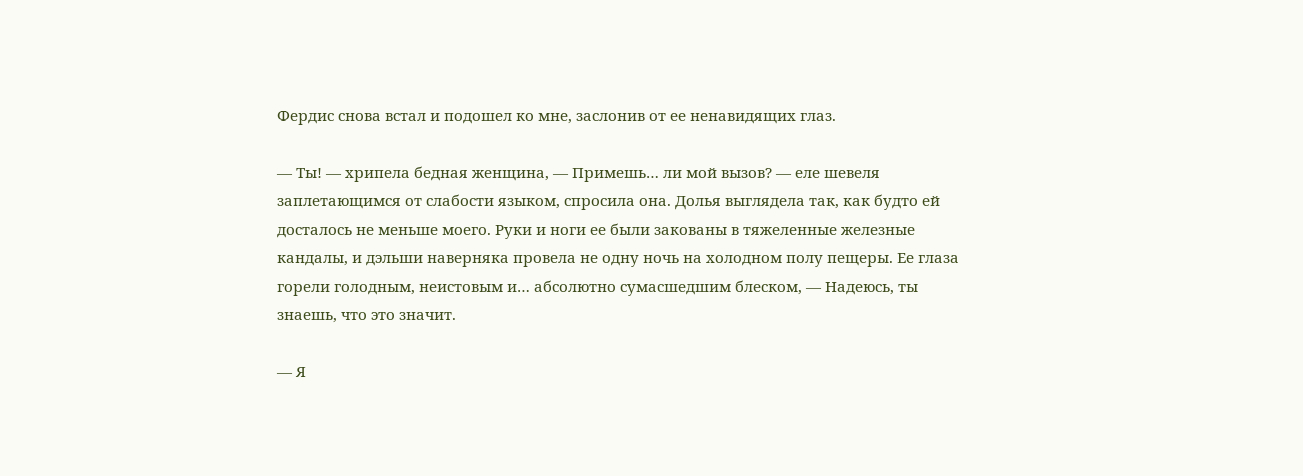Фердис снова встал и подошел ко мне, заслонив от ее ненавидящих глаз.

— Ты! — хрипела бедная женщина, — Примешь… ли мой вызов? — еле шевеля заплетающимся от слабости языком, спросила она. Долья выглядела так, как будто ей досталось не меньше моего. Руки и ноги ее были закованы в тяжеленные железные кандалы, и дэльши наверняка провела не одну ночь на холодном полу пещеры. Ее глаза горели голодным, неистовым и… абсолютно сумасшедшим блеском, — Надеюсь, ты знаешь, что это значит.

— Я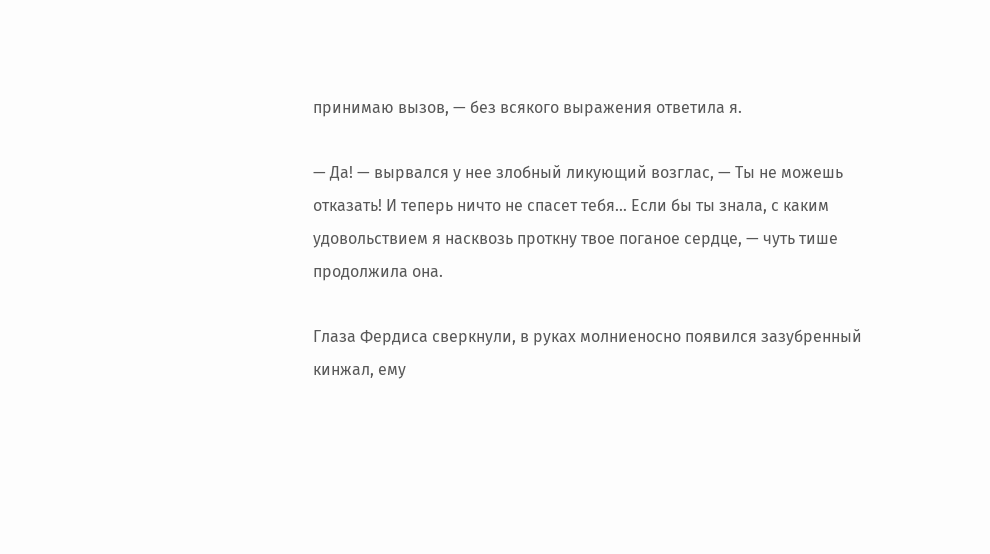принимаю вызов, — без всякого выражения ответила я.

— Да! — вырвался у нее злобный ликующий возглас, — Ты не можешь отказать! И теперь ничто не спасет тебя… Если бы ты знала, с каким удовольствием я насквозь проткну твое поганое сердце, — чуть тише продолжила она.

Глаза Фердиса сверкнули, в руках молниеносно появился зазубренный кинжал, ему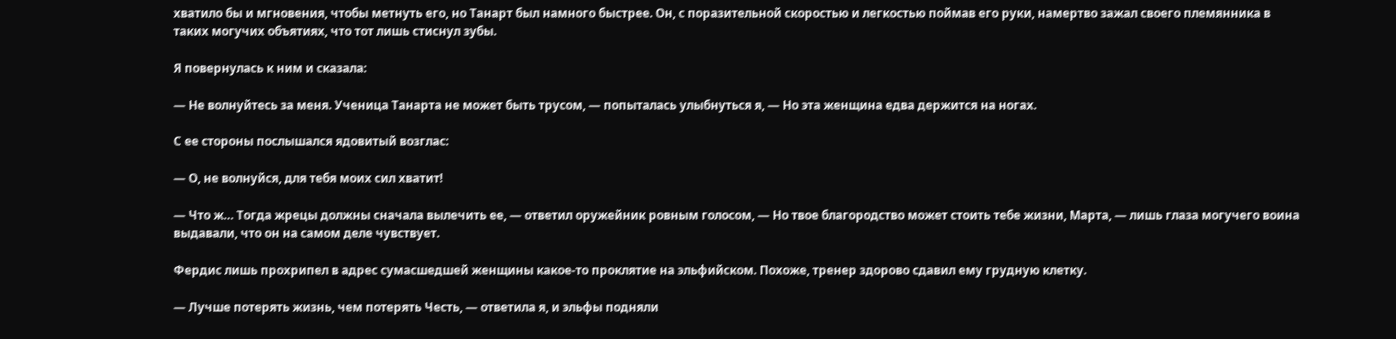хватило бы и мгновения, чтобы метнуть его, но Танарт был намного быстрее. Он, с поразительной скоростью и легкостью поймав его руки, намертво зажал своего племянника в таких могучих объятиях, что тот лишь стиснул зубы.

Я повернулась к ним и сказала:

— Не волнуйтесь за меня. Ученица Танарта не может быть трусом, — попыталась улыбнуться я, — Но эта женщина едва держится на ногах.

С ее стороны послышался ядовитый возглас:

— О, не волнуйся, для тебя моих сил хватит!

— Что ж… Тогда жрецы должны сначала вылечить ее, — ответил оружейник ровным голосом, — Но твое благородство может стоить тебе жизни, Марта, — лишь глаза могучего воина выдавали, что он на самом деле чувствует.

Фердис лишь прохрипел в адрес сумасшедшей женщины какое-то проклятие на эльфийском. Похоже, тренер здорово сдавил ему грудную клетку.

— Лучше потерять жизнь, чем потерять Честь, — ответила я, и эльфы подняли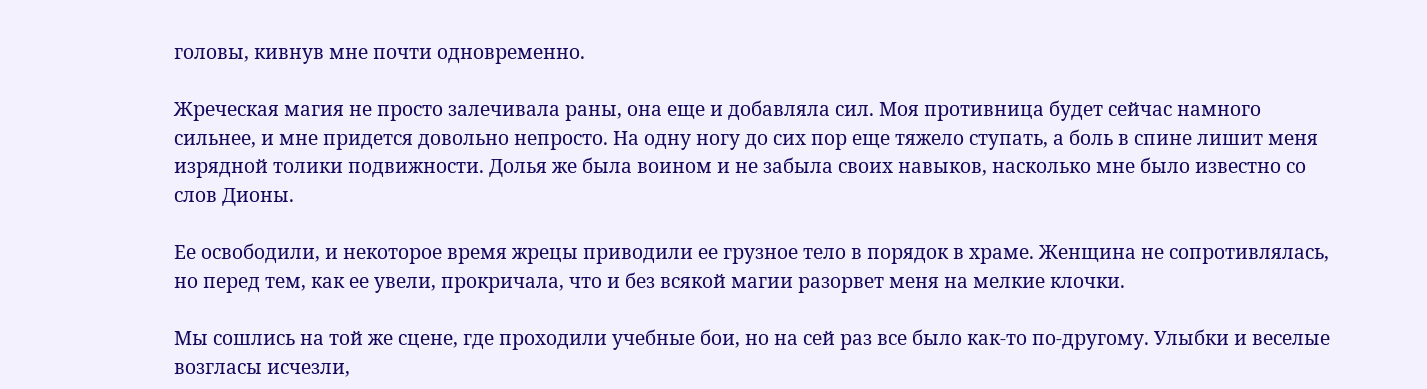головы, кивнув мне почти одновременно.

Жреческая магия не просто залечивала раны, она еще и добавляла сил. Моя противница будет сейчас намного сильнее, и мне придется довольно непросто. На одну ногу до сих пор еще тяжело ступать, а боль в спине лишит меня изрядной толики подвижности. Долья же была воином и не забыла своих навыков, насколько мне было известно со слов Дионы.

Ее освободили, и некоторое время жрецы приводили ее грузное тело в порядок в храме. Женщина не сопротивлялась, но перед тем, как ее увели, прокричала, что и без всякой магии разорвет меня на мелкие клочки.

Мы сошлись на той же сцене, где проходили учебные бои, но на сей раз все было как-то по-другому. Улыбки и веселые возгласы исчезли,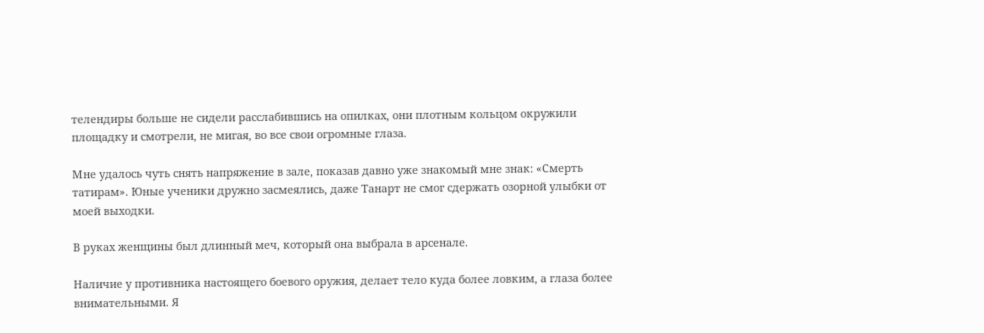телендиры больше не сидели расслабившись на опилках, они плотным кольцом окружили площадку и смотрели, не мигая, во все свои огромные глаза.

Мне удалось чуть снять напряжение в зале, показав давно уже знакомый мне знак: «Смерть татирам». Юные ученики дружно засмеялись, даже Танарт не смог сдержать озорной улыбки от моей выходки.

В руках женщины был длинный меч, который она выбрала в арсенале.

Наличие у противника настоящего боевого оружия, делает тело куда более ловким, а глаза более внимательными. Я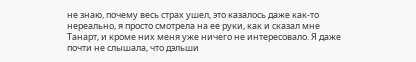не знаю, почему весь страх ушел, это казалось даже как-то нереально, я просто смотрела на ее руки, как и сказал мне Танарт, и кроме них меня уже ничего не интересовало. Я даже почти не слышала, что дэльши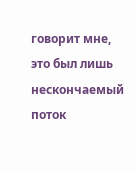говорит мне, это был лишь нескончаемый поток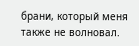брани, который меня также не волновал.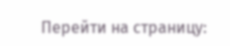Перейти на страницу: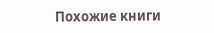Похожие книги